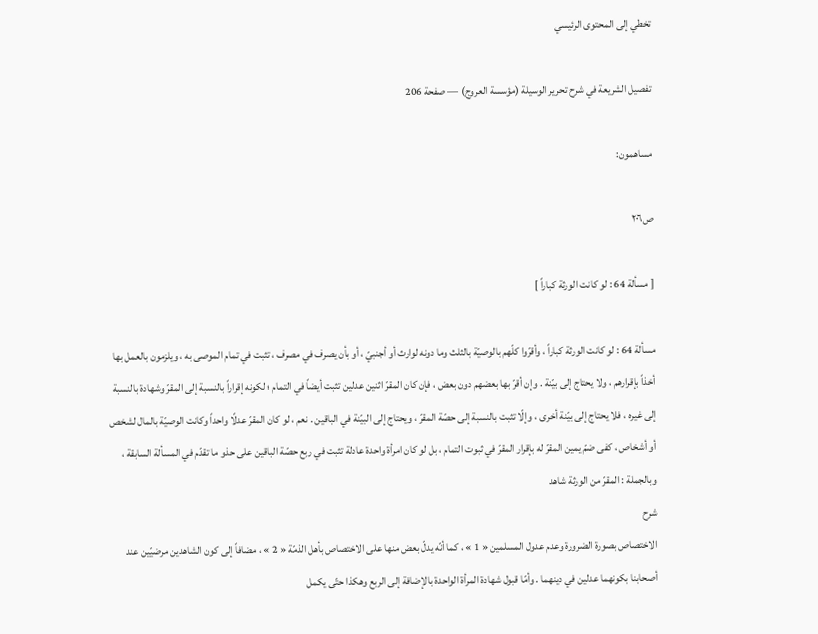تخطي إلى المحتوى الرئيسي

تفصيل الشريعة في شرح تحرير الوسيلة (مؤسسة العروج) — صفحة 206

مساهمون:

ص٢٠٦

[ مسألة 64 : لو كانت الورثة كباراً ]

مسألة 64 : لو كانت الورثة كباراً ، وأقرّوا كلّهم بالوصيّة بالثلث وما دونه لوارث أو أجنبيّ ، أو بأن يصرف في مصرف ، تثبت في تمام الموصى به ، ويلزمون بالعمل بها أخذاً بإقرارهم ، ولا يحتاج إلى بيّنة . وإن أقرّ بها بعضهم دون بعض ، فإن كان المقرّ اثنين عدلين تثبت أيضاً في التمام ؛ لكونه إقراراً بالنسبة إلى المقرّ وشهادة بالنسبة إلى غيره ، فلا يحتاج إلى بيّنة أخرى ، وإلّا تثبت بالنسبة إلى حصّة المقرّ ، ويحتاج إلى البيّنة في الباقين . نعم ، لو كان المقرّ عدلًا واحداً وكانت الوصيّة بالمال لشخص أو أشخاص ، كفى ضمّ يمين المقرّ له بإقرار المقرّ في ثبوت التمام ، بل لو كان امرأة واحدة عادلة تثبت في ربع حصّة الباقين على حذو ما تقدّم في المسألة السابقة ، وبالجملة : المقرّ من الورثة شاهد
شرح
الاختصاص بصورة الضرورة وعدم عدول المسلمين « 1 » ، كما أنّه يدلّ بعض منها على الاختصاص بأهل الذمّة « 2 » ، مضافاً إلى كون الشاهدين مرضيّين عند أصحابنا بكونهما عدلين في دينهما . وأمّا قبول شهادة المرأة الواحدة بالإضافة إلى الربع وهكذا حتّى يكمل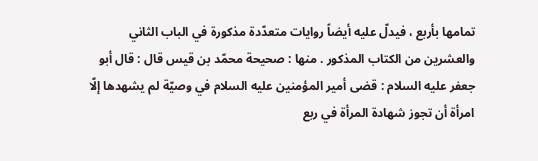تمامها بأربع ، فيدلّ عليه أيضاً روايات متعدّدة مذكورة في الباب الثاني والعشرين من الكتاب المذكور . منها : صحيحة محمّد بن قيس قال : قال أبو جعفر عليه السلام : قضى أمير المؤمنين عليه السلام في وصيّة لم يشهدها إلّا امرأة أن تجوز شهادة المرأة في ربع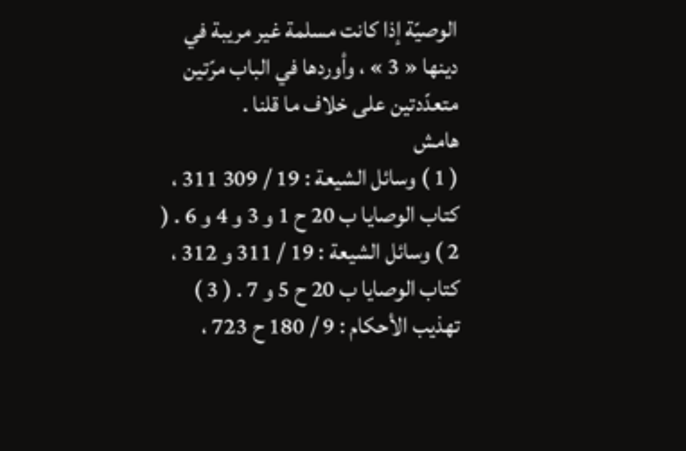الوصيّة إذا كانت مسلمة غير مريبة في دينها « 3 » ، وأوردها في الباب مرّتين متعدّدتين على خلاف ما قلنا .
هامش
( 1 ) وسائل الشيعة : 19 / 309 311 ، كتاب الوصايا ب 20 ح 1 و 3 و 4 و 6 . ( 2 ) وسائل الشيعة : 19 / 311 و 312 ، كتاب الوصايا ب 20 ح 5 و 7 . ( 3 ) تهذيب الأحكام : 9 / 180 ح 723 ،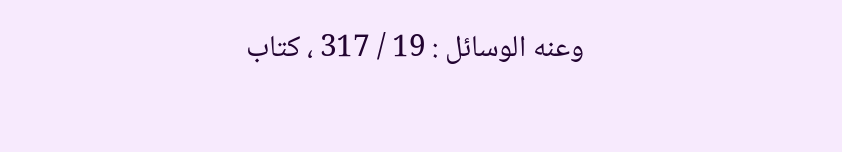وعنه الوسائل : 19 / 317 ، كتاب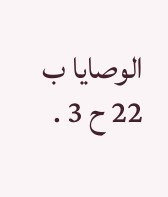الوصايا ب 22 ح 3 .